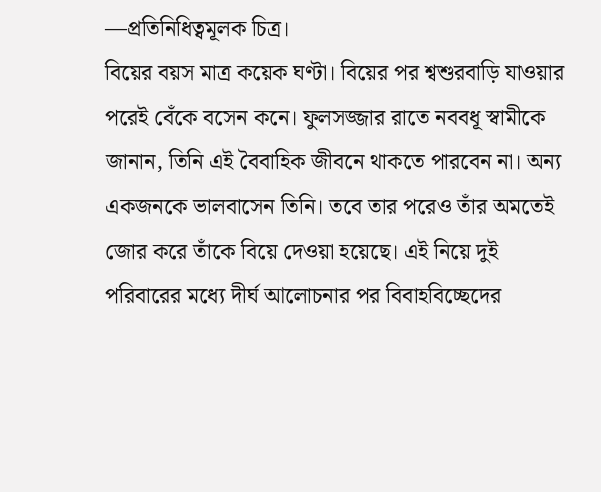—প্রতিনিধিত্বমূলক চিত্র।
বিয়ের বয়স মাত্র কয়েক ঘণ্টা। বিয়ের পর শ্বশুরবাড়ি যাওয়ার পরেই বেঁকে বসেন কনে। ফুলসজ্জার রাতে নববধূ স্বামীকে জানান, তিনি এই বৈবাহিক জীবনে থাকতে পারবেন না। অন্য একজনকে ভালবাসেন তিনি। তবে তার পরেও তাঁর অমতেই জোর করে তাঁকে বিয়ে দেওয়া হয়েছে। এই নিয়ে দুই পরিবারের মধ্যে দীর্ঘ আলোচনার পর বিবাহবিচ্ছেদের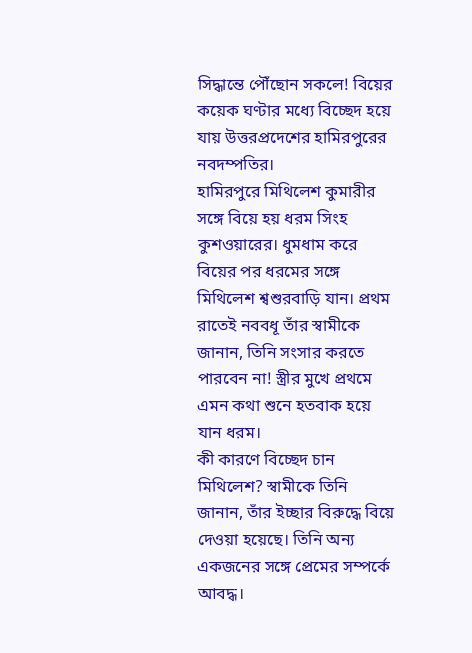সিদ্ধান্তে পৌঁছোন সকলে! বিয়ের কয়েক ঘণ্টার মধ্যে বিচ্ছেদ হয়ে যায় উত্তরপ্রদেশের হামিরপুরের নবদম্পতির।
হামিরপুরে মিথিলেশ কুমারীর সঙ্গে বিয়ে হয় ধরম সিংহ কুশওয়ারের। ধুমধাম করে বিয়ের পর ধরমের সঙ্গে মিথিলেশ শ্বশুরবাড়ি যান। প্রথম রাতেই নববধূ তাঁর স্বামীকে জানান, তিনি সংসার করতে পারবেন না! স্ত্রীর মুখে প্রথমে এমন কথা শুনে হতবাক হয়ে যান ধরম।
কী কারণে বিচ্ছেদ চান মিথিলেশ? স্বামীকে তিনি জানান, তাঁর ইচ্ছার বিরুদ্ধে বিয়ে দেওয়া হয়েছে। তিনি অন্য একজনের সঙ্গে প্রেমের সম্পর্কে আবদ্ধ।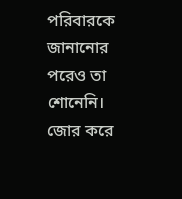পরিবারকে জানানোর পরেও তা শোনেনি। জোর করে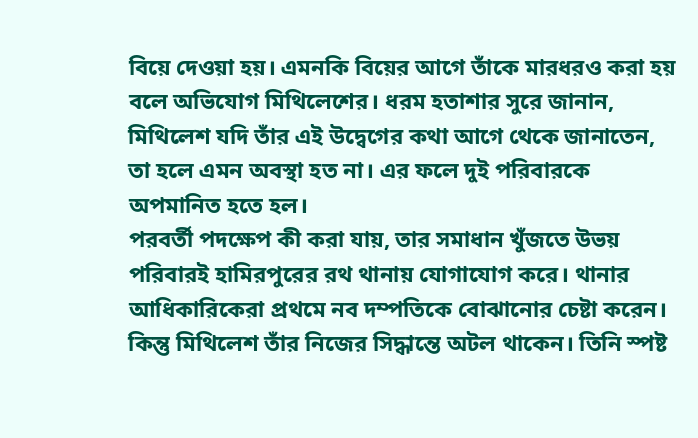বিয়ে দেওয়া হয়। এমনকি বিয়ের আগে তাঁকে মারধরও করা হয় বলে অভিযোগ মিথিলেশের। ধরম হতাশার সুরে জানান, মিথিলেশ যদি তাঁর এই উদ্বেগের কথা আগে থেকে জানাতেন, তা হলে এমন অবস্থা হত না। এর ফলে দুই পরিবারকে অপমানিত হতে হল।
পরবর্তী পদক্ষেপ কী করা যায়, তার সমাধান খুঁজতে উভয় পরিবারই হামিরপুরের রথ থানায় যোগাযোগ করে। থানার আধিকারিকেরা প্রথমে নব দম্পতিকে বোঝানোর চেষ্টা করেন। কিন্তু মিথিলেশ তাঁর নিজের সিদ্ধান্তে অটল থাকেন। তিনি স্পষ্ট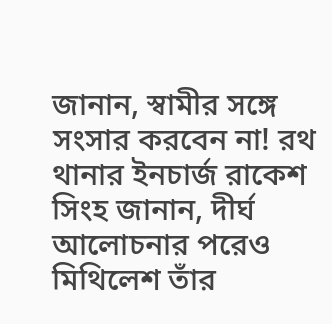জানান, স্বামীর সঙ্গে সংসার করবেন না! রথ থানার ইনচার্জ রাকেশ সিংহ জানান, দীর্ঘ আলোচনার পরেও মিথিলেশ তাঁর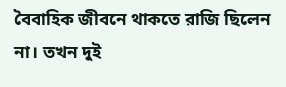বৈবাহিক জীবনে থাকতে রাজি ছিলেন না। তখন দুই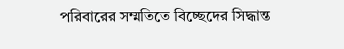পরিবারের সম্মতিতে বিচ্ছেদের সিদ্ধান্ত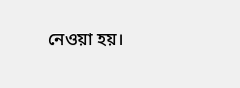নেওয়া হয়।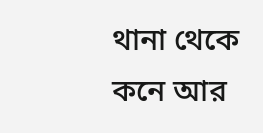থানা থেকে কনে আর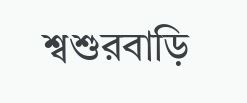শ্বশুরবাড়ি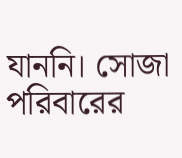যাননি। সোজা পরিবারের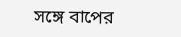সঙ্গে বাপের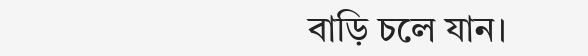বাড়ি চলে যান।